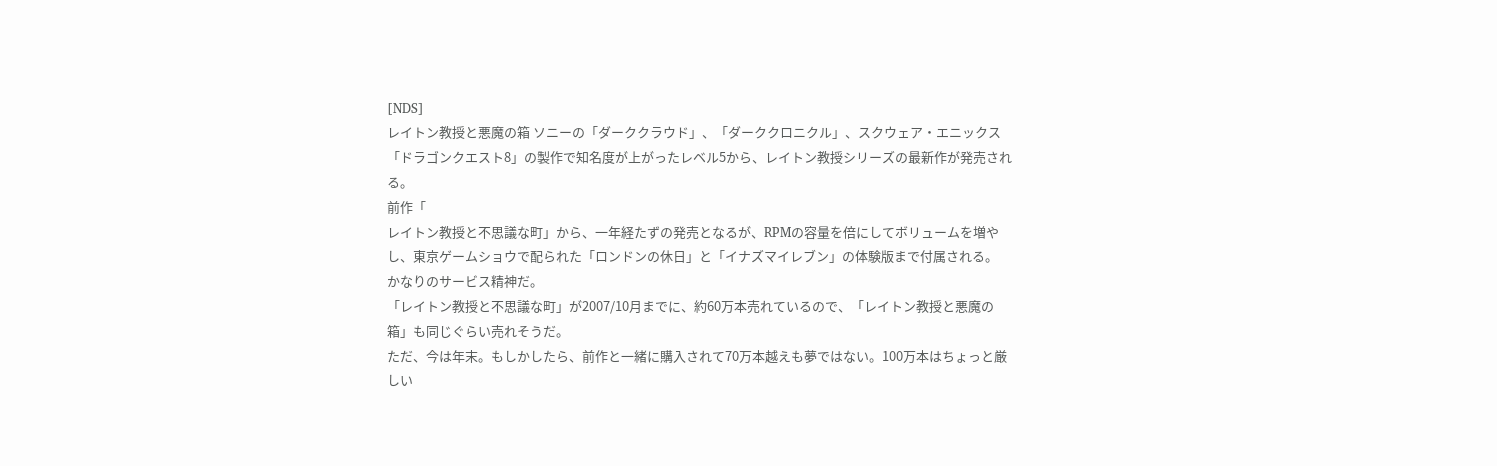[NDS]
レイトン教授と悪魔の箱 ソニーの「ダーククラウド」、「ダーククロニクル」、スクウェア・エニックス「ドラゴンクエスト8」の製作で知名度が上がったレベル5から、レイトン教授シリーズの最新作が発売される。
前作「
レイトン教授と不思議な町」から、一年経たずの発売となるが、RPMの容量を倍にしてボリュームを増やし、東京ゲームショウで配られた「ロンドンの休日」と「イナズマイレブン」の体験版まで付属される。
かなりのサービス精神だ。
「レイトン教授と不思議な町」が2007/10月までに、約60万本売れているので、「レイトン教授と悪魔の箱」も同じぐらい売れそうだ。
ただ、今は年末。もしかしたら、前作と一緒に購入されて70万本越えも夢ではない。100万本はちょっと厳しい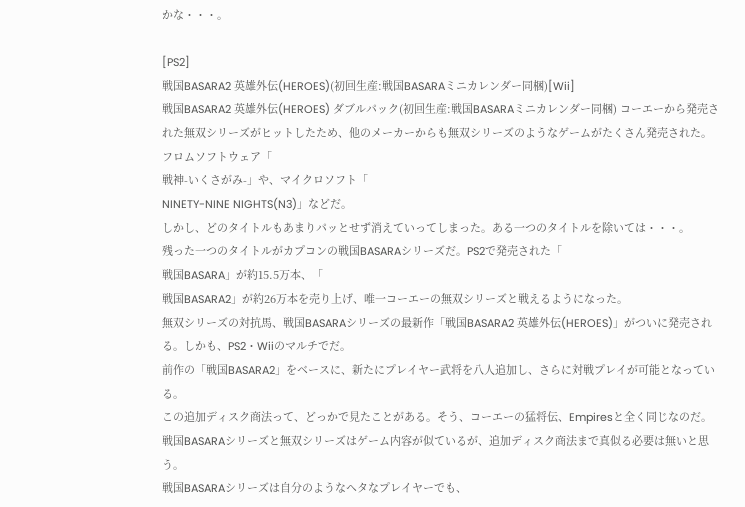かな・・・。

[PS2]
戦国BASARA2 英雄外伝(HEROES)(初回生産:戦国BASARAミニカレンダー同梱)[Wii]
戦国BASARA2 英雄外伝(HEROES) ダブルパック(初回生産:戦国BASARAミニカレンダー同梱) コーエーから発売された無双シリーズがヒットしたため、他のメーカーからも無双シリーズのようなゲームがたくさん発売された。
フロムソフトウェア「
戦神-いくさがみ-」や、マイクロソフト「
NINETY-NINE NIGHTS(N3)」などだ。
しかし、どのタイトルもあまりパッとせず消えていってしまった。ある一つのタイトルを除いては・・・。
残った一つのタイトルがカプコンの戦国BASARAシリーズだ。PS2で発売された「
戦国BASARA」が約15.5万本、「
戦国BASARA2」が約26万本を売り上げ、唯一コーエーの無双シリーズと戦えるようになった。
無双シリーズの対抗馬、戦国BASARAシリーズの最新作「戦国BASARA2 英雄外伝(HEROES)」がついに発売される。しかも、PS2・Wiiのマルチでだ。
前作の「戦国BASARA2」をベースに、新たにプレイヤー武将を八人追加し、さらに対戦プレイが可能となっている。
この追加ディスク商法って、どっかで見たことがある。そう、コーエーの猛将伝、Empiresと全く同じなのだ。
戦国BASARAシリーズと無双シリーズはゲーム内容が似ているが、追加ディスク商法まで真似る必要は無いと思う。
戦国BASARAシリーズは自分のようなヘタなプレイヤーでも、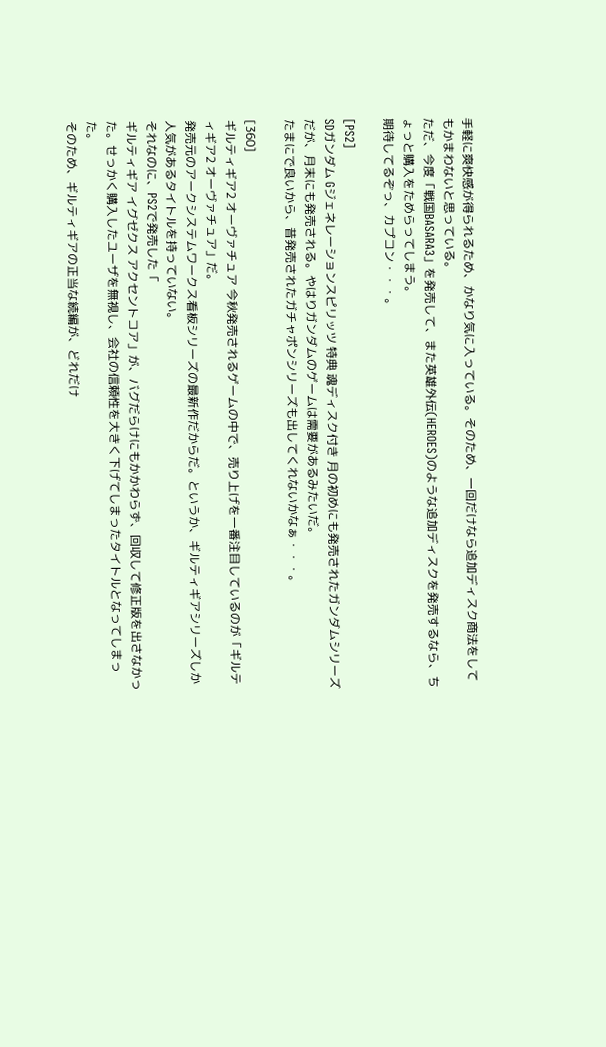手軽に爽快感が得られるため、かなり気に入っている。そのため、一回だけなら追加ディスク商法をしてもかまわないと思っている。
ただ、今度「戦国BASARA3」を発売して、また英雄外伝(HEROES)のような追加ディスクを発売するなら、ちょっと購入をためらってしまう。
期待してるぞっ、カプコン・・・。

[PS2]
SDガンダム Gジェネレーションスピリッツ 特典 魂ディスク付き 月の初めにも発売されたガンダムシリーズだが、月末にも発売される。やはりガンダムのゲームは需要があるみたいだ。
たまにで良いから、昔発売されたガチャポンシリーズも出してくれないかなぁ・・・。

[360]
ギルティギア2 オーヴァチュア 今秋発売されるゲームの中で、売り上げを一番注目しているのが「ギルティギア2 オーヴァチュア」だ。
発売元のアークシステムワークス看板シリーズの最新作だからだ。というか、ギルティギアシリーズしか人気があるタイトルを持っていない。
それなのに、PS2で発売した「
ギルティギア イグゼクス アクセントコア」が、バグだらけにもかかわらず、回収して修正版を出さなかった。せっかく購入したユーザを無視し、会社の信頼性を大きく下げてしまったタイトルとなってしまった。
そのため、ギルティギアの正当な続編が、どれだけ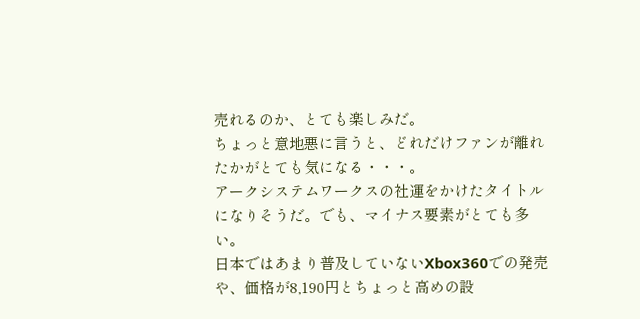売れるのか、とても楽しみだ。
ちょっと意地悪に言うと、どれだけファンが離れたかがとても気になる・・・。
アークシステムワークスの社運をかけたタイトルになりそうだ。でも、マイナス要素がとても多い。
日本ではあまり普及していないXbox360での発売や、価格が8,190円とちょっと高めの設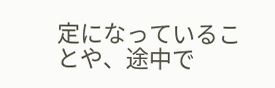定になっていることや、途中で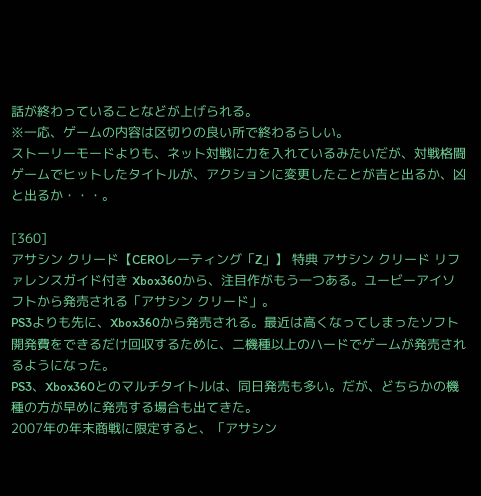話が終わっていることなどが上げられる。
※一応、ゲームの内容は区切りの良い所で終わるらしい。
ストーリーモードよりも、ネット対戦に力を入れているみたいだが、対戦格闘ゲームでヒットしたタイトルが、アクションに変更したことが吉と出るか、凶と出るか・・・。

[360]
アサシン クリード【CEROレーティング「Z」】 特典 アサシン クリード リファレンスガイド付き Xbox360から、注目作がもう一つある。ユービーアイソフトから発売される「アサシン クリード」。
PS3よりも先に、Xbox360から発売される。最近は高くなってしまったソフト開発費をできるだけ回収するために、二機種以上のハードでゲームが発売されるようになった。
PS3、Xbox360とのマルチタイトルは、同日発売も多い。だが、どちらかの機種の方が早めに発売する場合も出てきた。
2007年の年末商戦に限定すると、「アサシン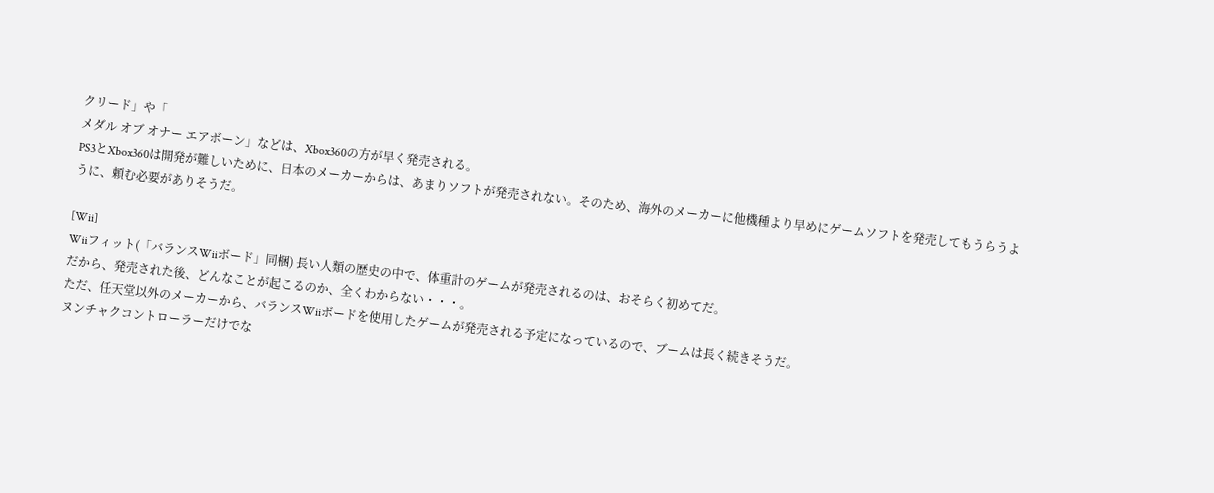クリード」や「
メダル オブ オナー エアボーン」などは、Xbox360の方が早く発売される。
PS3とXbox360は開発が難しいために、日本のメーカーからは、あまりソフトが発売されない。そのため、海外のメーカーに他機種より早めにゲームソフトを発売してもうらうように、頼む必要がありそうだ。

[Wii]
Wiiフィット(「バランスWiiボード」同梱) 長い人類の歴史の中で、体重計のゲームが発売されるのは、おそらく初めてだ。
だから、発売された後、どんなことが起こるのか、全くわからない・・・。
ただ、任天堂以外のメーカーから、バランスWiiボードを使用したゲームが発売される予定になっているので、ブームは長く続きそうだ。
ヌンチャクコントローラーだけでな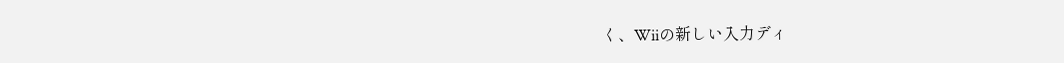く、Wiiの新しい入力ディ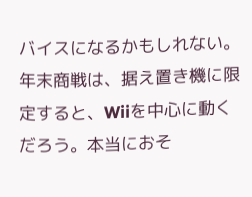バイスになるかもしれない。
年末商戦は、据え置き機に限定すると、Wiiを中心に動くだろう。本当におそ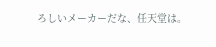ろしいメーカーだな、任天堂は。